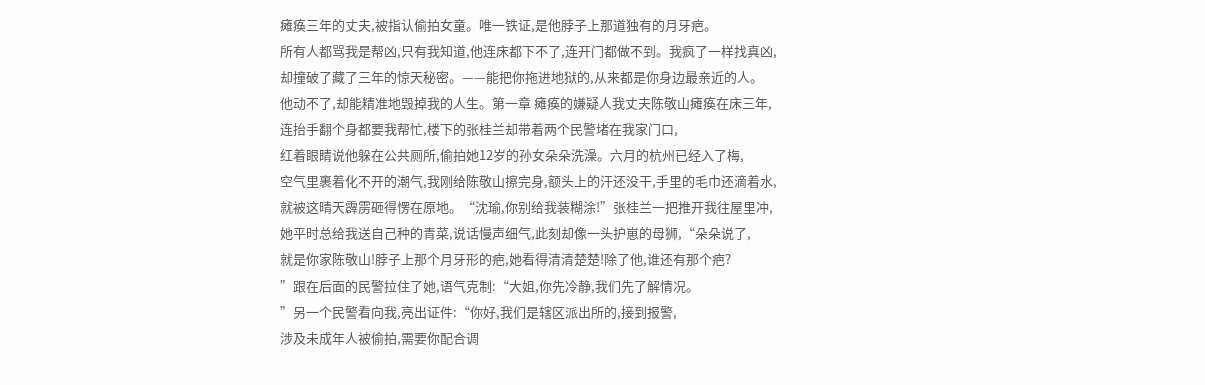瘫痪三年的丈夫,被指认偷拍女童。唯一铁证,是他脖子上那道独有的月牙疤。
所有人都骂我是帮凶,只有我知道,他连床都下不了,连开门都做不到。我疯了一样找真凶,
却撞破了藏了三年的惊天秘密。——能把你拖进地狱的,从来都是你身边最亲近的人。
他动不了,却能精准地毁掉我的人生。第一章 瘫痪的嫌疑人我丈夫陈敬山瘫痪在床三年,
连抬手翻个身都要我帮忙,楼下的张桂兰却带着两个民警堵在我家门口,
红着眼睛说他躲在公共厕所,偷拍她12岁的孙女朵朵洗澡。六月的杭州已经入了梅,
空气里裹着化不开的潮气,我刚给陈敬山擦完身,额头上的汗还没干,手里的毛巾还滴着水,
就被这晴天霹雳砸得愣在原地。“沈瑜,你别给我装糊涂!”张桂兰一把推开我往屋里冲,
她平时总给我送自己种的青菜,说话慢声细气,此刻却像一头护崽的母狮,“朵朵说了,
就是你家陈敬山!脖子上那个月牙形的疤,她看得清清楚楚!除了他,谁还有那个疤?
”跟在后面的民警拉住了她,语气克制:“大姐,你先冷静,我们先了解情况。
”另一个民警看向我,亮出证件:“你好,我们是辖区派出所的,接到报警,
涉及未成年人被偷拍,需要你配合调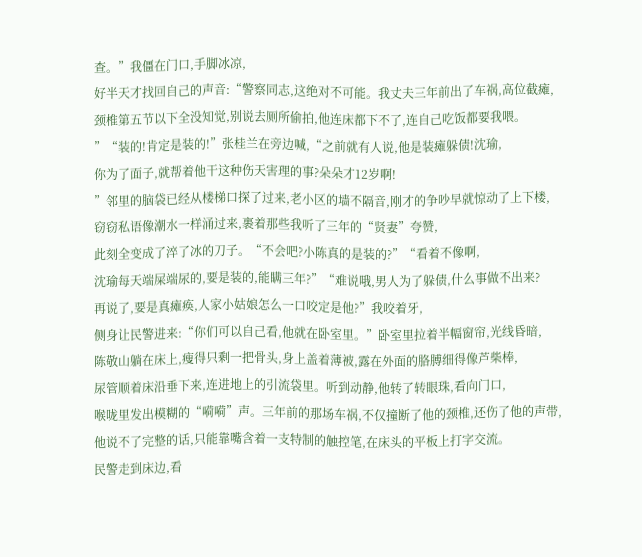查。”我僵在门口,手脚冰凉,
好半天才找回自己的声音:“警察同志,这绝对不可能。我丈夫三年前出了车祸,高位截瘫,
颈椎第五节以下全没知觉,别说去厕所偷拍,他连床都下不了,连自己吃饭都要我喂。
”“装的!肯定是装的!”张桂兰在旁边喊,“之前就有人说,他是装瘫躲债!沈瑜,
你为了面子,就帮着他干这种伤天害理的事?朵朵才12岁啊!
”邻里的脑袋已经从楼梯口探了过来,老小区的墙不隔音,刚才的争吵早就惊动了上下楼,
窃窃私语像潮水一样涌过来,裹着那些我听了三年的“贤妻”夸赞,
此刻全变成了淬了冰的刀子。“不会吧?小陈真的是装的?”“看着不像啊,
沈瑜每天端屎端尿的,要是装的,能瞒三年?”“难说哦,男人为了躲债,什么事做不出来?
再说了,要是真瘫痪,人家小姑娘怎么一口咬定是他?”我咬着牙,
侧身让民警进来:“你们可以自己看,他就在卧室里。”卧室里拉着半幅窗帘,光线昏暗,
陈敬山躺在床上,瘦得只剩一把骨头,身上盖着薄被,露在外面的胳膊细得像芦柴棒,
尿管顺着床沿垂下来,连进地上的引流袋里。听到动静,他转了转眼珠,看向门口,
喉咙里发出模糊的“嗬嗬”声。三年前的那场车祸,不仅撞断了他的颈椎,还伤了他的声带,
他说不了完整的话,只能靠嘴含着一支特制的触控笔,在床头的平板上打字交流。
民警走到床边,看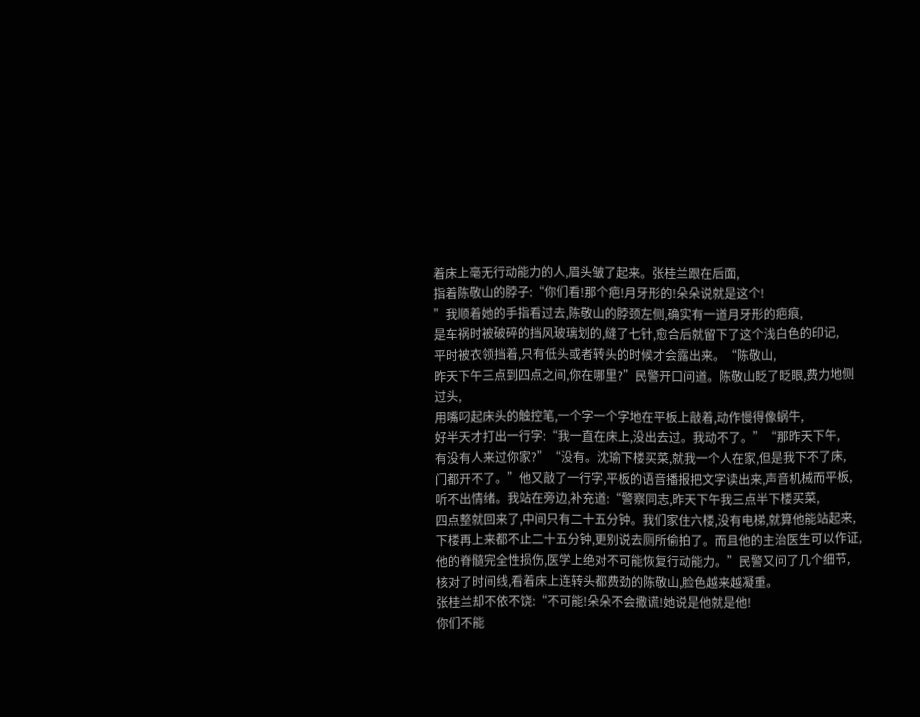着床上毫无行动能力的人,眉头皱了起来。张桂兰跟在后面,
指着陈敬山的脖子:“你们看!那个疤!月牙形的!朵朵说就是这个!
”我顺着她的手指看过去,陈敬山的脖颈左侧,确实有一道月牙形的疤痕,
是车祸时被破碎的挡风玻璃划的,缝了七针,愈合后就留下了这个浅白色的印记,
平时被衣领挡着,只有低头或者转头的时候才会露出来。“陈敬山,
昨天下午三点到四点之间,你在哪里?”民警开口问道。陈敬山眨了眨眼,费力地侧过头,
用嘴叼起床头的触控笔,一个字一个字地在平板上敲着,动作慢得像蜗牛,
好半天才打出一行字:“我一直在床上,没出去过。我动不了。”“那昨天下午,
有没有人来过你家?”“没有。沈瑜下楼买菜,就我一个人在家,但是我下不了床,
门都开不了。”他又敲了一行字,平板的语音播报把文字读出来,声音机械而平板,
听不出情绪。我站在旁边,补充道:“警察同志,昨天下午我三点半下楼买菜,
四点整就回来了,中间只有二十五分钟。我们家住六楼,没有电梯,就算他能站起来,
下楼再上来都不止二十五分钟,更别说去厕所偷拍了。而且他的主治医生可以作证,
他的脊髓完全性损伤,医学上绝对不可能恢复行动能力。”民警又问了几个细节,
核对了时间线,看着床上连转头都费劲的陈敬山,脸色越来越凝重。
张桂兰却不依不饶:“不可能!朵朵不会撒谎!她说是他就是他!
你们不能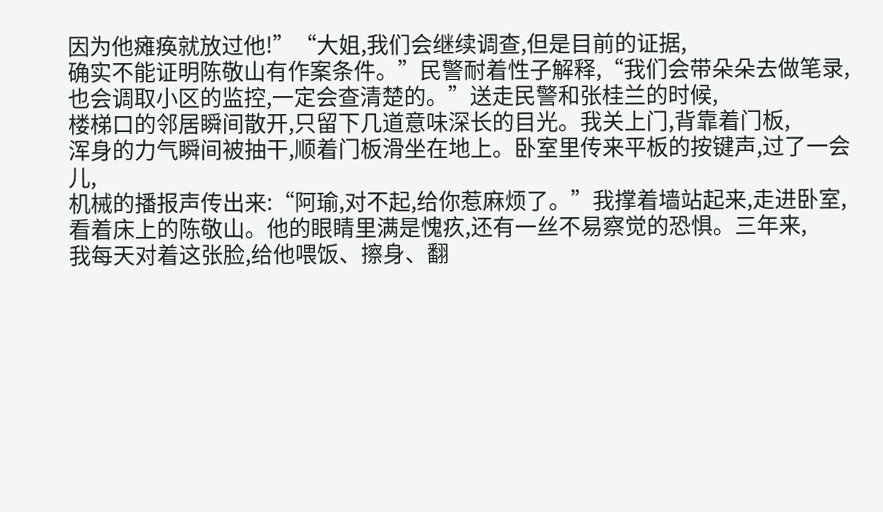因为他瘫痪就放过他!”“大姐,我们会继续调查,但是目前的证据,
确实不能证明陈敬山有作案条件。”民警耐着性子解释,“我们会带朵朵去做笔录,
也会调取小区的监控,一定会查清楚的。”送走民警和张桂兰的时候,
楼梯口的邻居瞬间散开,只留下几道意味深长的目光。我关上门,背靠着门板,
浑身的力气瞬间被抽干,顺着门板滑坐在地上。卧室里传来平板的按键声,过了一会儿,
机械的播报声传出来:“阿瑜,对不起,给你惹麻烦了。”我撑着墙站起来,走进卧室,
看着床上的陈敬山。他的眼睛里满是愧疚,还有一丝不易察觉的恐惧。三年来,
我每天对着这张脸,给他喂饭、擦身、翻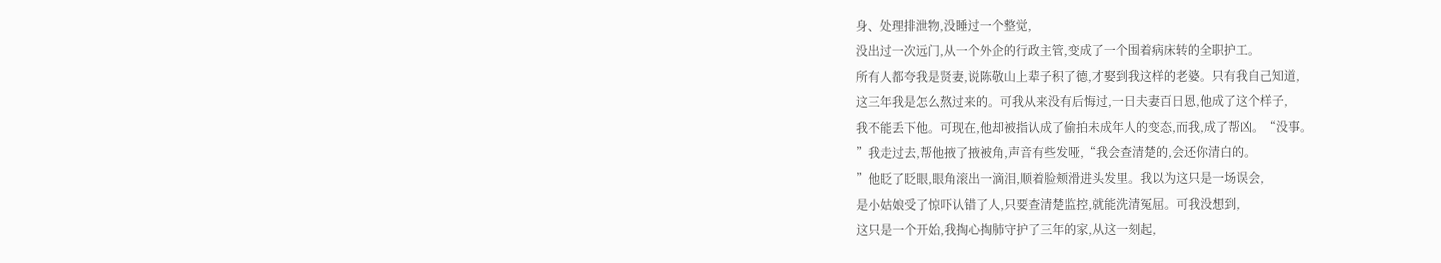身、处理排泄物,没睡过一个整觉,
没出过一次远门,从一个外企的行政主管,变成了一个围着病床转的全职护工。
所有人都夸我是贤妻,说陈敬山上辈子积了德,才娶到我这样的老婆。只有我自己知道,
这三年我是怎么熬过来的。可我从来没有后悔过,一日夫妻百日恩,他成了这个样子,
我不能丢下他。可现在,他却被指认成了偷拍未成年人的变态,而我,成了帮凶。“没事。
”我走过去,帮他掖了掖被角,声音有些发哑,“我会查清楚的,会还你清白的。
”他眨了眨眼,眼角滚出一滴泪,顺着脸颊滑进头发里。我以为这只是一场误会,
是小姑娘受了惊吓认错了人,只要查清楚监控,就能洗清冤屈。可我没想到,
这只是一个开始,我掏心掏肺守护了三年的家,从这一刻起,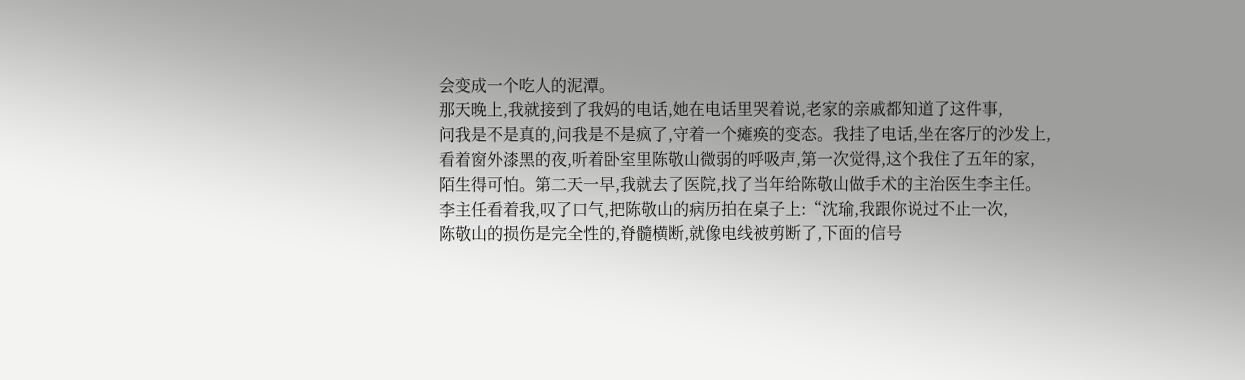会变成一个吃人的泥潭。
那天晚上,我就接到了我妈的电话,她在电话里哭着说,老家的亲戚都知道了这件事,
问我是不是真的,问我是不是疯了,守着一个瘫痪的变态。我挂了电话,坐在客厅的沙发上,
看着窗外漆黑的夜,听着卧室里陈敬山微弱的呼吸声,第一次觉得,这个我住了五年的家,
陌生得可怕。第二天一早,我就去了医院,找了当年给陈敬山做手术的主治医生李主任。
李主任看着我,叹了口气,把陈敬山的病历拍在桌子上:“沈瑜,我跟你说过不止一次,
陈敬山的损伤是完全性的,脊髓横断,就像电线被剪断了,下面的信号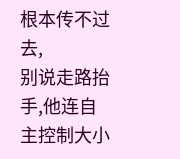根本传不过去,
别说走路抬手,他连自主控制大小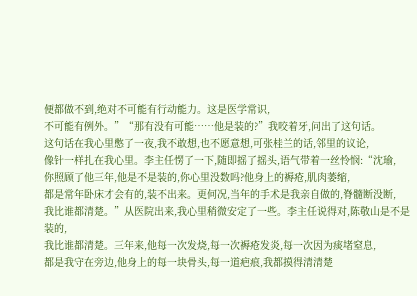便都做不到,绝对不可能有行动能力。这是医学常识,
不可能有例外。”“那有没有可能……他是装的?”我咬着牙,问出了这句话。
这句话在我心里憋了一夜,我不敢想,也不愿意想,可张桂兰的话,邻里的议论,
像针一样扎在我心里。李主任愣了一下,随即摇了摇头,语气带着一丝怜悯:“沈瑜,
你照顾了他三年,他是不是装的,你心里没数吗?他身上的褥疮,肌肉萎缩,
都是常年卧床才会有的,装不出来。更何况,当年的手术是我亲自做的,脊髓断没断,
我比谁都清楚。”从医院出来,我心里稍微安定了一些。李主任说得对,陈敬山是不是装的,
我比谁都清楚。三年来,他每一次发烧,每一次褥疮发炎,每一次因为痰堵窒息,
都是我守在旁边,他身上的每一块骨头,每一道疤痕,我都摸得清清楚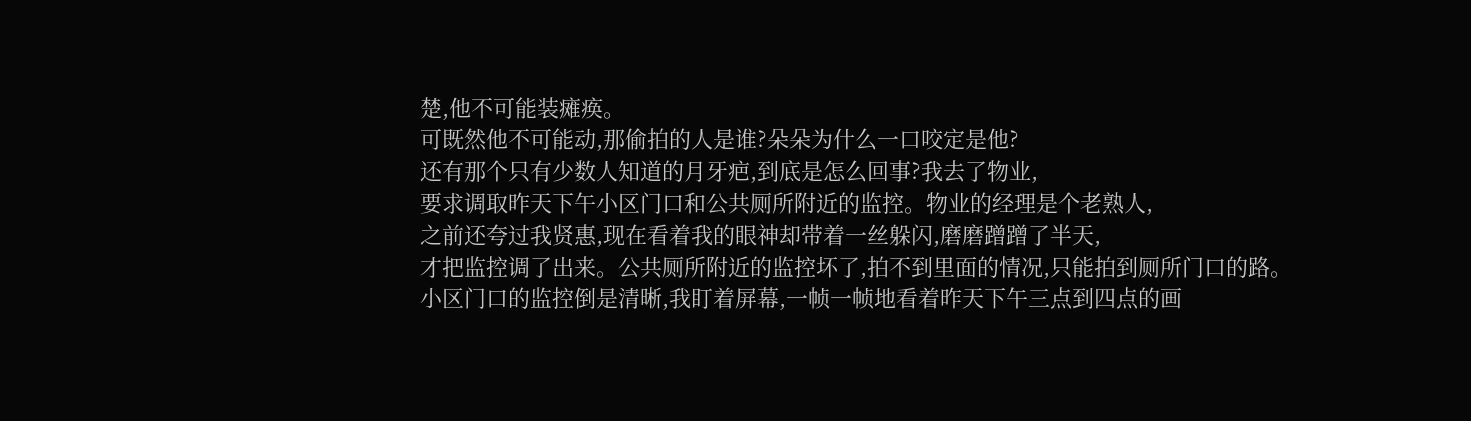楚,他不可能装瘫痪。
可既然他不可能动,那偷拍的人是谁?朵朵为什么一口咬定是他?
还有那个只有少数人知道的月牙疤,到底是怎么回事?我去了物业,
要求调取昨天下午小区门口和公共厕所附近的监控。物业的经理是个老熟人,
之前还夸过我贤惠,现在看着我的眼神却带着一丝躲闪,磨磨蹭蹭了半天,
才把监控调了出来。公共厕所附近的监控坏了,拍不到里面的情况,只能拍到厕所门口的路。
小区门口的监控倒是清晰,我盯着屏幕,一帧一帧地看着昨天下午三点到四点的画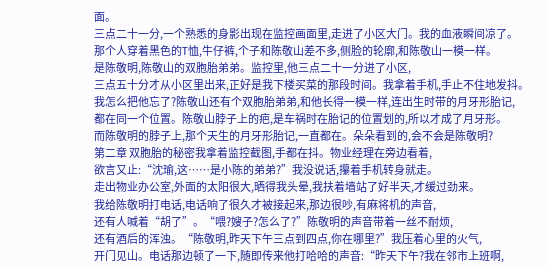面。
三点二十一分,一个熟悉的身影出现在监控画面里,走进了小区大门。我的血液瞬间凉了。
那个人穿着黑色的T恤,牛仔裤,个子和陈敬山差不多,侧脸的轮廓,和陈敬山一模一样。
是陈敬明,陈敬山的双胞胎弟弟。监控里,他三点二十一分进了小区,
三点五十分才从小区里出来,正好是我下楼买菜的那段时间。我拿着手机,手止不住地发抖。
我怎么把他忘了?陈敬山还有个双胞胎弟弟,和他长得一模一样,连出生时带的月牙形胎记,
都在同一个位置。陈敬山脖子上的疤,是车祸时在胎记的位置划的,所以才成了月牙形。
而陈敬明的脖子上,那个天生的月牙形胎记,一直都在。朵朵看到的,会不会是陈敬明?
第二章 双胞胎的秘密我拿着监控截图,手都在抖。物业经理在旁边看着,
欲言又止:“沈瑜,这……是小陈的弟弟?”我没说话,攥着手机转身就走。
走出物业办公室,外面的太阳很大,晒得我头晕,我扶着墙站了好半天,才缓过劲来。
我给陈敬明打电话,电话响了很久才被接起来,那边很吵,有麻将机的声音,
还有人喊着“胡了”。“喂?嫂子?怎么了?”陈敬明的声音带着一丝不耐烦,
还有酒后的浑浊。“陈敬明,昨天下午三点到四点,你在哪里?”我压着心里的火气,
开门见山。电话那边顿了一下,随即传来他打哈哈的声音:“昨天下午?我在邻市上班啊,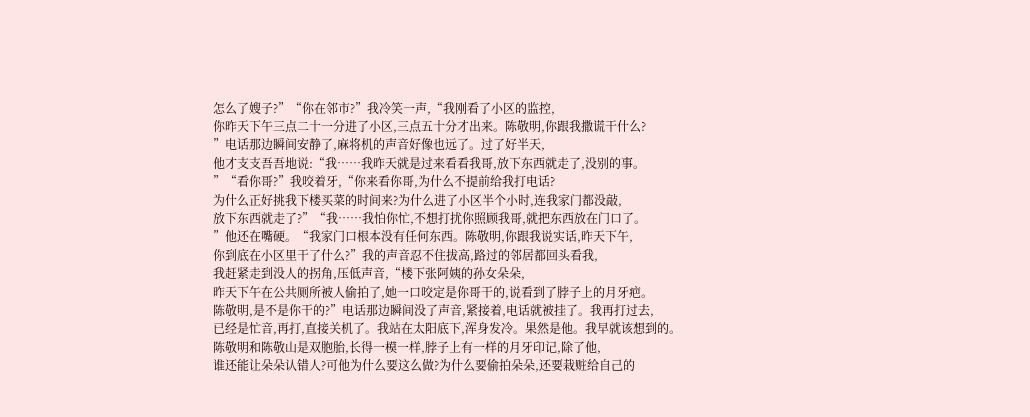怎么了嫂子?”“你在邻市?”我冷笑一声,“我刚看了小区的监控,
你昨天下午三点二十一分进了小区,三点五十分才出来。陈敬明,你跟我撒谎干什么?
”电话那边瞬间安静了,麻将机的声音好像也远了。过了好半天,
他才支支吾吾地说:“我……我昨天就是过来看看我哥,放下东西就走了,没别的事。
”“看你哥?”我咬着牙,“你来看你哥,为什么不提前给我打电话?
为什么正好挑我下楼买菜的时间来?为什么进了小区半个小时,连我家门都没敲,
放下东西就走了?”“我……我怕你忙,不想打扰你照顾我哥,就把东西放在门口了。
”他还在嘴硬。“我家门口根本没有任何东西。陈敬明,你跟我说实话,昨天下午,
你到底在小区里干了什么?”我的声音忍不住拔高,路过的邻居都回头看我,
我赶紧走到没人的拐角,压低声音,“楼下张阿姨的孙女朵朵,
昨天下午在公共厕所被人偷拍了,她一口咬定是你哥干的,说看到了脖子上的月牙疤。
陈敬明,是不是你干的?”电话那边瞬间没了声音,紧接着,电话就被挂了。我再打过去,
已经是忙音,再打,直接关机了。我站在太阳底下,浑身发冷。果然是他。我早就该想到的。
陈敬明和陈敬山是双胞胎,长得一模一样,脖子上有一样的月牙印记,除了他,
谁还能让朵朵认错人?可他为什么要这么做?为什么要偷拍朵朵,还要栽赃给自己的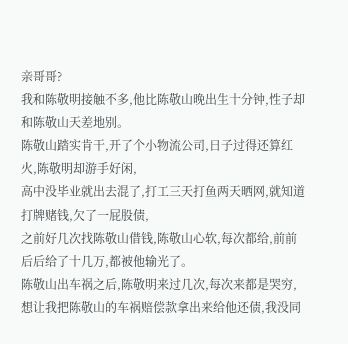亲哥哥?
我和陈敬明接触不多,他比陈敬山晚出生十分钟,性子却和陈敬山天差地别。
陈敬山踏实肯干,开了个小物流公司,日子过得还算红火,陈敬明却游手好闲,
高中没毕业就出去混了,打工三天打鱼两天晒网,就知道打牌赌钱,欠了一屁股债,
之前好几次找陈敬山借钱,陈敬山心软,每次都给,前前后后给了十几万,都被他输光了。
陈敬山出车祸之后,陈敬明来过几次,每次来都是哭穷,
想让我把陈敬山的车祸赔偿款拿出来给他还债,我没同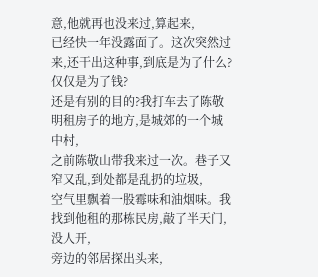意,他就再也没来过,算起来,
已经快一年没露面了。这次突然过来,还干出这种事,到底是为了什么?仅仅是为了钱?
还是有别的目的?我打车去了陈敬明租房子的地方,是城郊的一个城中村,
之前陈敬山带我来过一次。巷子又窄又乱,到处都是乱扔的垃圾,
空气里飘着一股霉味和油烟味。我找到他租的那栋民房,敲了半天门,没人开,
旁边的邻居探出头来,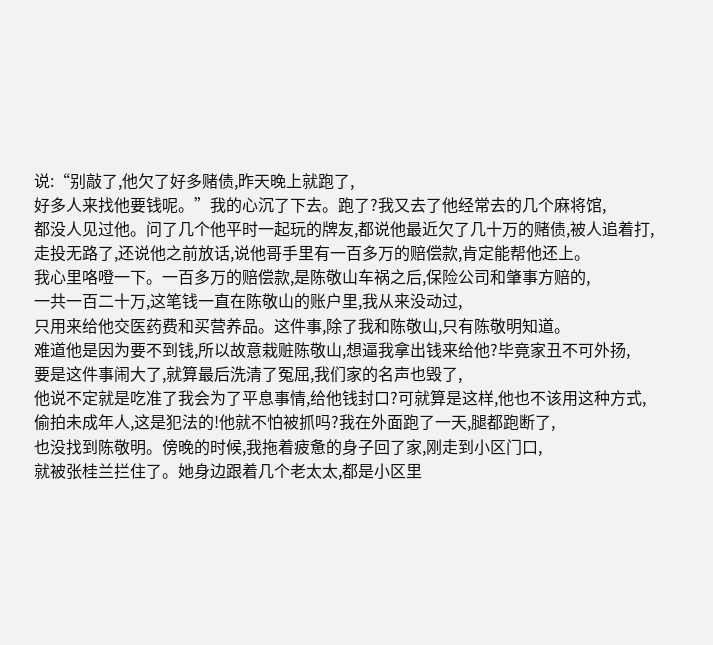说:“别敲了,他欠了好多赌债,昨天晚上就跑了,
好多人来找他要钱呢。”我的心沉了下去。跑了?我又去了他经常去的几个麻将馆,
都没人见过他。问了几个他平时一起玩的牌友,都说他最近欠了几十万的赌债,被人追着打,
走投无路了,还说他之前放话,说他哥手里有一百多万的赔偿款,肯定能帮他还上。
我心里咯噔一下。一百多万的赔偿款,是陈敬山车祸之后,保险公司和肇事方赔的,
一共一百二十万,这笔钱一直在陈敬山的账户里,我从来没动过,
只用来给他交医药费和买营养品。这件事,除了我和陈敬山,只有陈敬明知道。
难道他是因为要不到钱,所以故意栽赃陈敬山,想逼我拿出钱来给他?毕竟家丑不可外扬,
要是这件事闹大了,就算最后洗清了冤屈,我们家的名声也毁了,
他说不定就是吃准了我会为了平息事情,给他钱封口?可就算是这样,他也不该用这种方式,
偷拍未成年人,这是犯法的!他就不怕被抓吗?我在外面跑了一天,腿都跑断了,
也没找到陈敬明。傍晚的时候,我拖着疲惫的身子回了家,刚走到小区门口,
就被张桂兰拦住了。她身边跟着几个老太太,都是小区里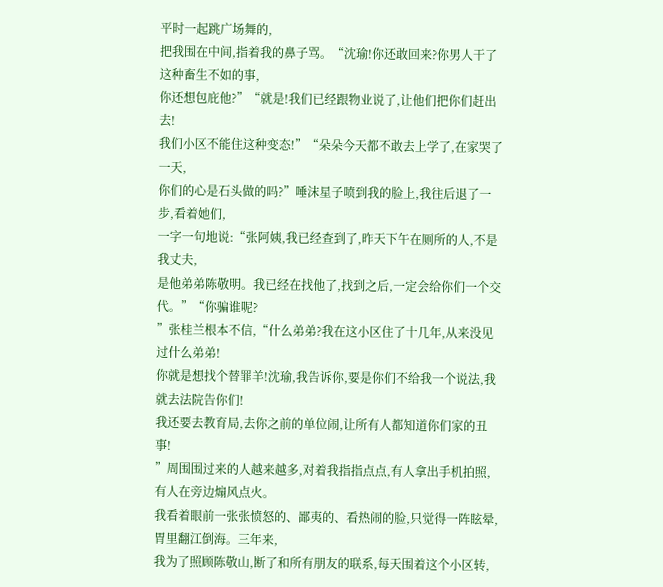平时一起跳广场舞的,
把我围在中间,指着我的鼻子骂。“沈瑜!你还敢回来?你男人干了这种畜生不如的事,
你还想包庇他?”“就是!我们已经跟物业说了,让他们把你们赶出去!
我们小区不能住这种变态!”“朵朵今天都不敢去上学了,在家哭了一天,
你们的心是石头做的吗?”唾沫星子喷到我的脸上,我往后退了一步,看着她们,
一字一句地说:“张阿姨,我已经查到了,昨天下午在厕所的人,不是我丈夫,
是他弟弟陈敬明。我已经在找他了,找到之后,一定会给你们一个交代。”“你骗谁呢?
”张桂兰根本不信,“什么弟弟?我在这小区住了十几年,从来没见过什么弟弟!
你就是想找个替罪羊!沈瑜,我告诉你,要是你们不给我一个说法,我就去法院告你们!
我还要去教育局,去你之前的单位闹,让所有人都知道你们家的丑事!
”周围围过来的人越来越多,对着我指指点点,有人拿出手机拍照,有人在旁边煽风点火。
我看着眼前一张张愤怒的、鄙夷的、看热闹的脸,只觉得一阵眩晕,胃里翻江倒海。三年来,
我为了照顾陈敬山,断了和所有朋友的联系,每天围着这个小区转,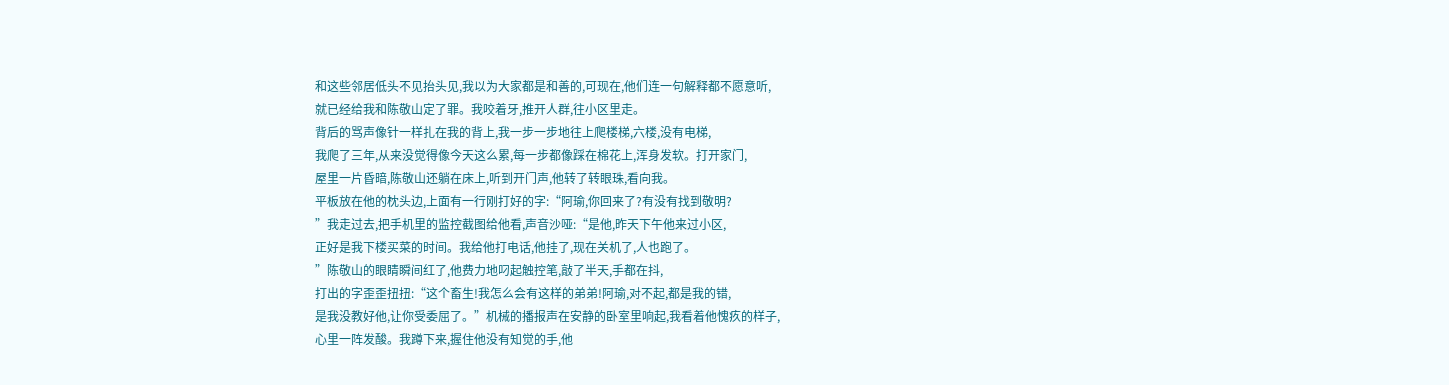和这些邻居低头不见抬头见,我以为大家都是和善的,可现在,他们连一句解释都不愿意听,
就已经给我和陈敬山定了罪。我咬着牙,推开人群,往小区里走。
背后的骂声像针一样扎在我的背上,我一步一步地往上爬楼梯,六楼,没有电梯,
我爬了三年,从来没觉得像今天这么累,每一步都像踩在棉花上,浑身发软。打开家门,
屋里一片昏暗,陈敬山还躺在床上,听到开门声,他转了转眼珠,看向我。
平板放在他的枕头边,上面有一行刚打好的字:“阿瑜,你回来了?有没有找到敬明?
”我走过去,把手机里的监控截图给他看,声音沙哑:“是他,昨天下午他来过小区,
正好是我下楼买菜的时间。我给他打电话,他挂了,现在关机了,人也跑了。
”陈敬山的眼睛瞬间红了,他费力地叼起触控笔,敲了半天,手都在抖,
打出的字歪歪扭扭:“这个畜生!我怎么会有这样的弟弟!阿瑜,对不起,都是我的错,
是我没教好他,让你受委屈了。”机械的播报声在安静的卧室里响起,我看着他愧疚的样子,
心里一阵发酸。我蹲下来,握住他没有知觉的手,他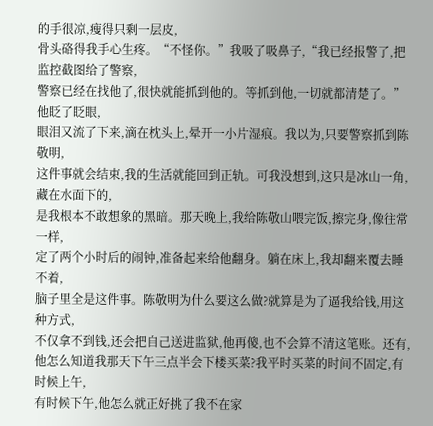的手很凉,瘦得只剩一层皮,
骨头硌得我手心生疼。“不怪你。”我吸了吸鼻子,“我已经报警了,把监控截图给了警察,
警察已经在找他了,很快就能抓到他的。等抓到他,一切就都清楚了。”他眨了眨眼,
眼泪又流了下来,滴在枕头上,晕开一小片湿痕。我以为,只要警察抓到陈敬明,
这件事就会结束,我的生活就能回到正轨。可我没想到,这只是冰山一角,藏在水面下的,
是我根本不敢想象的黑暗。那天晚上,我给陈敬山喂完饭,擦完身,像往常一样,
定了两个小时后的闹钟,准备起来给他翻身。躺在床上,我却翻来覆去睡不着,
脑子里全是这件事。陈敬明为什么要这么做?就算是为了逼我给钱,用这种方式,
不仅拿不到钱,还会把自己送进监狱,他再傻,也不会算不清这笔账。还有,
他怎么知道我那天下午三点半会下楼买菜?我平时买菜的时间不固定,有时候上午,
有时候下午,他怎么就正好挑了我不在家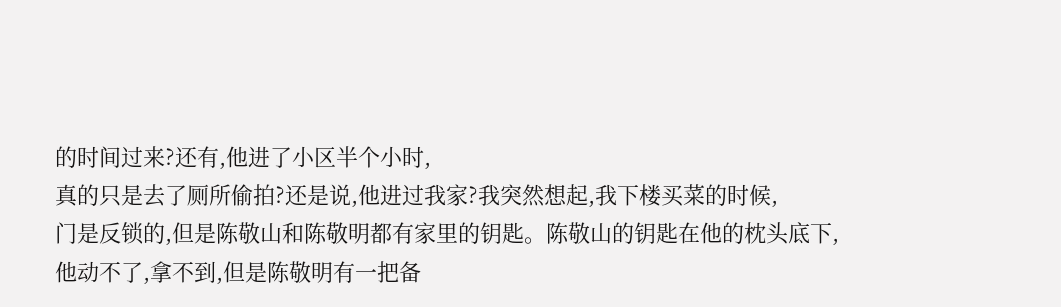的时间过来?还有,他进了小区半个小时,
真的只是去了厕所偷拍?还是说,他进过我家?我突然想起,我下楼买菜的时候,
门是反锁的,但是陈敬山和陈敬明都有家里的钥匙。陈敬山的钥匙在他的枕头底下,
他动不了,拿不到,但是陈敬明有一把备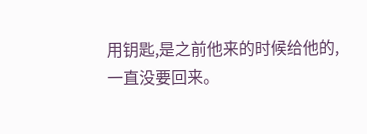用钥匙,是之前他来的时候给他的,一直没要回来。